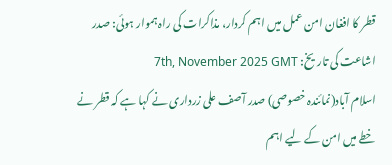قطر کا افغان امن عمل میں اہم کردار، مذاکرات کی راہ ہموار ہوئی: صدر
اشاعت کی تاریخ: 7th, November 2025 GMT
اسلام آباد(نمائندہ خصوصی) صدر آصف علی زرداری نے کہا ہے کہ قطر نے خطے میں امن کے لیے اہم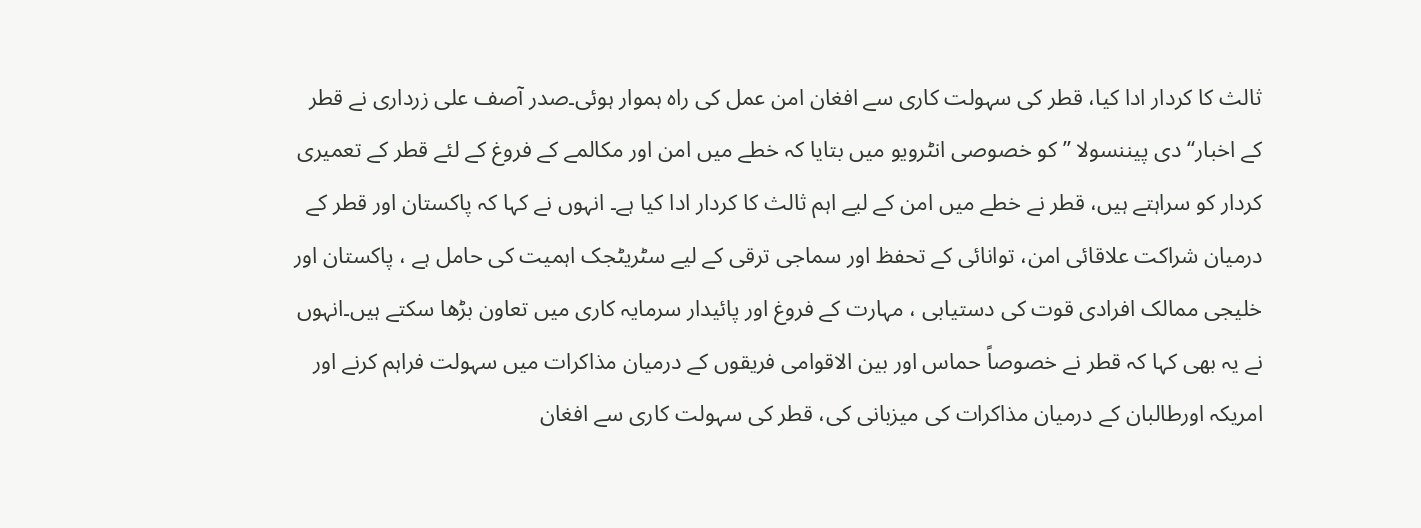ثالث کا کردار ادا کیا، قطر کی سہولت کاری سے افغان امن عمل کی راہ ہموار ہوئی۔صدر آصف علی زرداری نے قطر کے اخبار‘‘دی پیننسولا ’’کو خصوصی انٹرویو میں بتایا کہ خطے میں امن اور مکالمے کے فروغ کے لئے قطر کے تعمیری کردار کو سراہتے ہیں، قطر نے خطے میں امن کے لیے اہم ثالث کا کردار ادا کیا ہے۔ انہوں نے کہا کہ پاکستان اور قطر کے درمیان شراکت علاقائی امن، توانائی کے تحفظ اور سماجی ترقی کے لیے سٹریٹجک اہمیت کی حامل ہے ، پاکستان اور خلیجی ممالک افرادی قوت کی دستیابی ، مہارت کے فروغ اور پائیدار سرمایہ کاری میں تعاون بڑھا سکتے ہیں۔انہوں نے یہ بھی کہا کہ قطر نے خصوصاً حماس اور بین الاقوامی فریقوں کے درمیان مذاکرات میں سہولت فراہم کرنے اور امریکہ اورطالبان کے درمیان مذاکرات کی میزبانی کی، قطر کی سہولت کاری سے افغان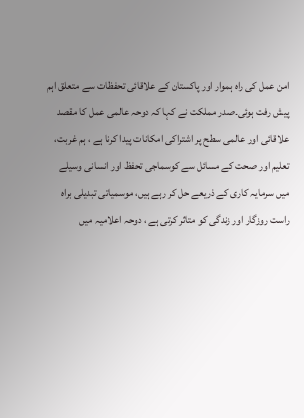امن عمل کی راہ ہموار اور پاکستان کے علاقائی تحفظات سے متعلق اہم پیش رفت ہوئی۔صدر مملکت نے کہا کہ دوحہ عالمی عمل کا مقصد علاقائی اور عالمی سطح پر اشتراکی امکانات پیدا کرنا ہے ، ہم غربت، تعلیم اور صحت کے مسائل سے کوسماجی تحفظ اور انسانی وسیلے میں سرمایہ کاری کے ذریعے حل کر رہے ہیں، موسمیاتی تبدیلی براہ راست روزگار اور زندگی کو متاثر کرتی ہے ، دوحہ اعلامیہ میں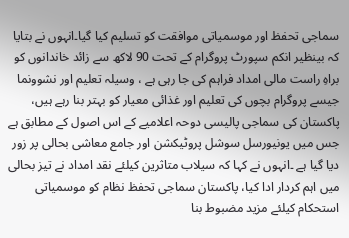سماجی تحفظ اور موسمیاتی موافقت کو تسلیم کیا گیا۔انہوں نے بتایا کہ بینظیر انکم سپورٹ پروگرام کے تحت 90 لاکھ سے زائد خاندانوں کو براہِ راست مالی امداد فراہم کی جا رہی ہے ، وسیلہ تعلیم اور نشوونما جیسے پروگرام بچوں کی تعلیم اور غذائی معیار کو بہتر بنا رہے ہیں، پاکستان کی سماجی پالیسی دوحہ اعلامیے کے اس اصول کے مطابق ہے جس میں یونیورسل سوشل پروٹیکشن اور جامع معاشی بحالی پر زور دیا گیا ہے ۔انہوں نے کہا کہ سیلاب متاثرین کیلئے نقد امداد نے تیز بحالی میں اہم کردار ادا کیا، پاکستان سماجی تحفظ نظام کو موسمیاتی استحکام کیلئے مزید مضبوط بنا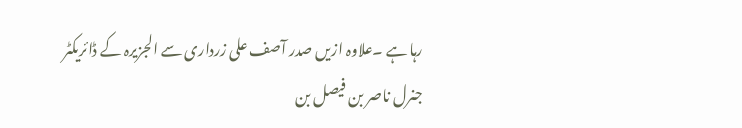رہا ہے ۔علاوہ ازیں صدر آصف علی زرداری سے الجزیرہ کے ڈائریکٹر جنرل ناصر بن فیصل بن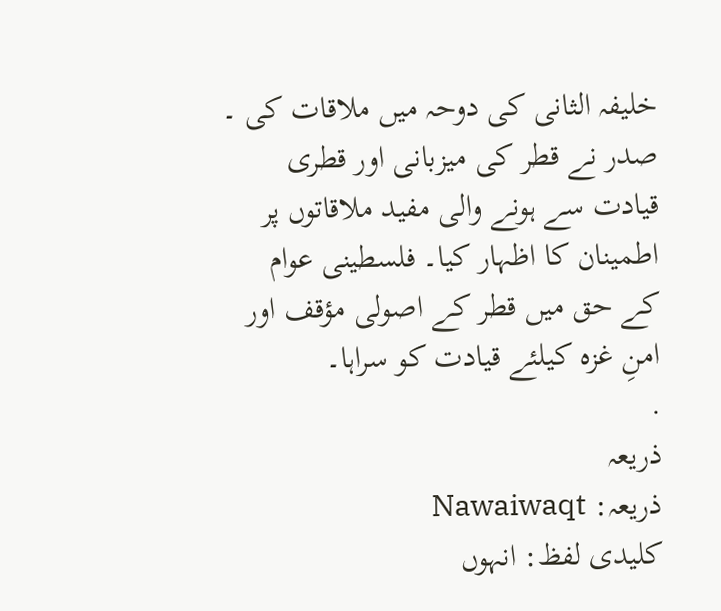خلیفہ الثانی کی دوحہ میں ملاقات کی ۔ صدر نے قطر کی میزبانی اور قطری قیادت سے ہونے والی مفید ملاقاتوں پر اطمینان کا اظہار کیا۔ فلسطینی عوام کے حق میں قطر کے اصولی مؤقف اور امنِ غزہ کیلئے قیادت کو سراہا۔
.
ذریعہ
ذریعہ: Nawaiwaqt
کلیدی لفظ: انہوں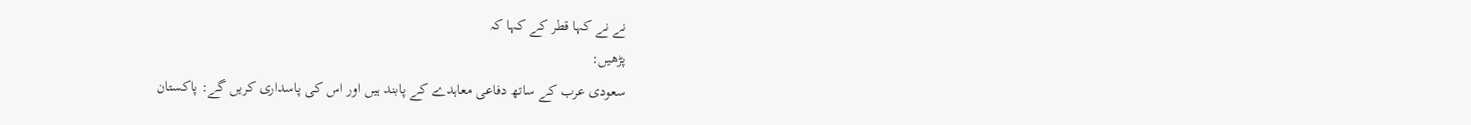نے نے کہا قطر کے کہا کہ
پڑھیں:
سعودی عرب کے ساتھ دفاعی معاہدے کے پابند ہیں اور اس کی پاسداری کریں گے: پاکستان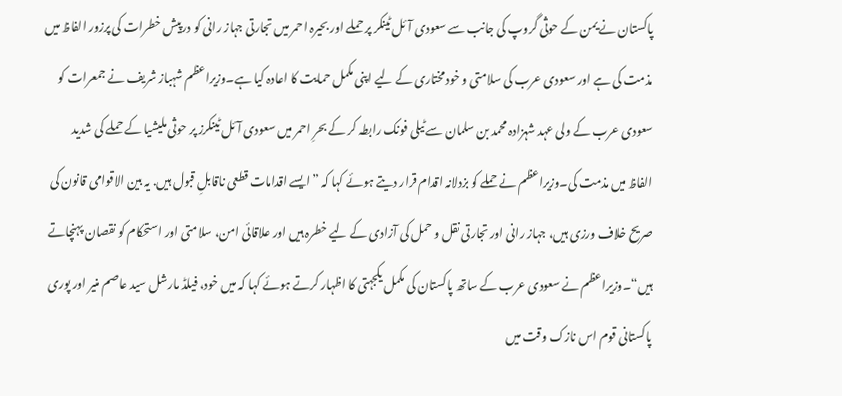پاکستان نے یمن کے حوثی گروپ کی جانب سے سعودی آئل ٹینکر پر حملے اور بحیرہ احمر میں تجارتی جہاز رانی کو درپیش خطرات کی پرزور الفاظ میں مذمت کی ہے اور سعودی عرب کی سلامتی و خودمختاری کے لیے اپنی مکمل حمایت کا اعادہ کیا ہے۔وزیراعظم شہباز شریف نے جمعرات کو سعودی عرب کے ولی عہد شہزادہ محمد بن سلمان سے ٹیلی فونک رابطہ کر کے بحرِ احمر میں سعودی آئل ٹینکرز پر حوثی ملیشیا کے حملے کی شدید الفاظ میں مذمت کی۔وزیراعظم نے حملے کو بزدلانہ اقدام قرار دیتے ہوئے کہا کہ ”ایسے اقدامات قطعی ناقابلِ قبول ہیں. یہ بین الاقوامی قانون کی صریح خلاف ورزی ہیں، جہاز رانی اور تجارتی نقل و حمل کی آزادی کے لیے خطرہ ہیں اور علاقائی امن، سلامتی اور استحکام کو نقصان پہنچاتے ہیں“۔وزیراعظم نے سعودی عرب کے ساتھ پاکستان کی مکمل یکجہتی کا اظہار کرتے ہوئے کہا کہ میں خود، فیلڈ مارشل سید عاصم منیر اور پوری پاکستانی قوم اس نازک وقت میں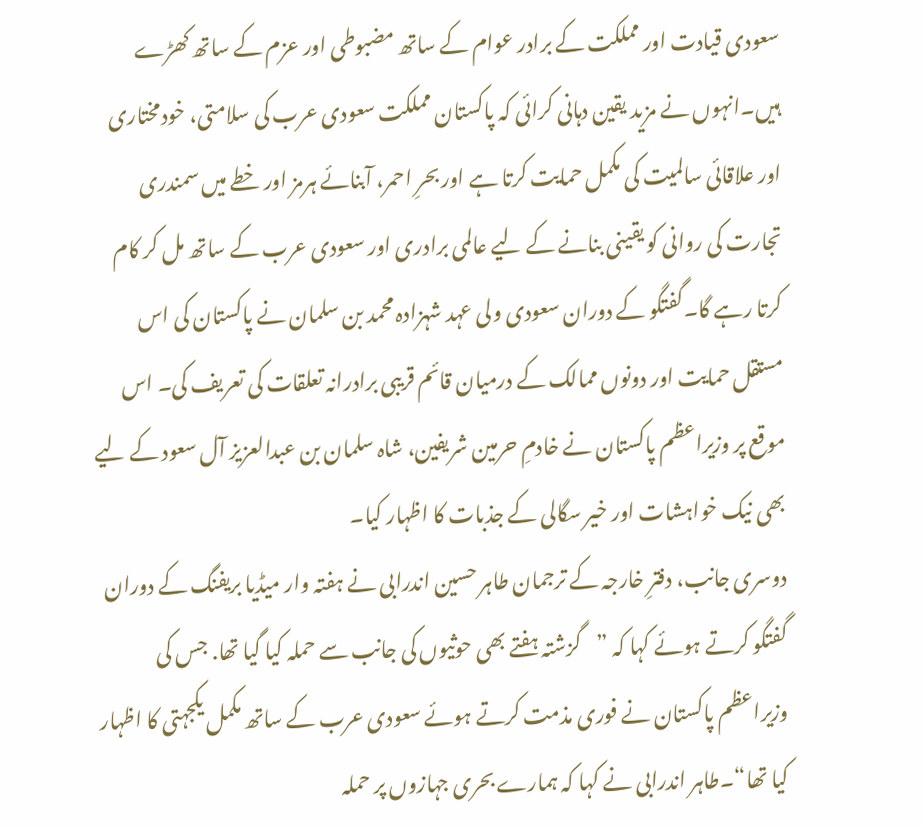سعودی قیادت اور مملکت کے برادر عوام کے ساتھ مضبوطی اور عزم کے ساتھ کھڑے ہیں۔انہوں نے مزید یقین دہانی کرائی کہ پاکستان مملکت سعودی عرب کی سلامتی، خودمختاری اور علاقائی سالمیت کی مکمل حمایت کرتا ہے اور بحرِ احمر، آبنائے ہرمز اور خطے میں سمندری تجارت کی روانی کو یقینی بنانے کے لیے عالمی برادری اور سعودی عرب کے ساتھ مل کر کام کرتا رہے گا۔گفتگو کے دوران سعودی ولی عہد شہزادہ محمد بن سلمان نے پاکستان کی اس مستقل حمایت اور دونوں ممالک کے درمیان قائم قریبی برادرانہ تعلقات کی تعریف کی۔ اس موقع پر وزیراعظم پاکستان نے خادمِ حرمین شریفین، شاہ سلمان بن عبدالعزیز آل سعود کے لیے بھی نیک خواہشات اور خیر سگالی کے جذبات کا اظہار کیا۔
دوسری جانب، دفترِ خارجہ کے ترجمان طاہر حسین اندرابی نے ہفتہ وار میڈیا بریفنگ کے دوران گفتگو کرتے ہوئے کہا کہ ”گزشتہ ہفتے بھی حوثیوں کی جانب سے حملہ کیا گیا تھا. جس کی وزیراعظم پاکستان نے فوری مذمت کرتے ہوئے سعودی عرب کے ساتھ مکمل یکجہتی کا اظہار کیا تھا“۔طاہر اندرابی نے کہا کہ ہمارے بحری جہازوں پر حملہ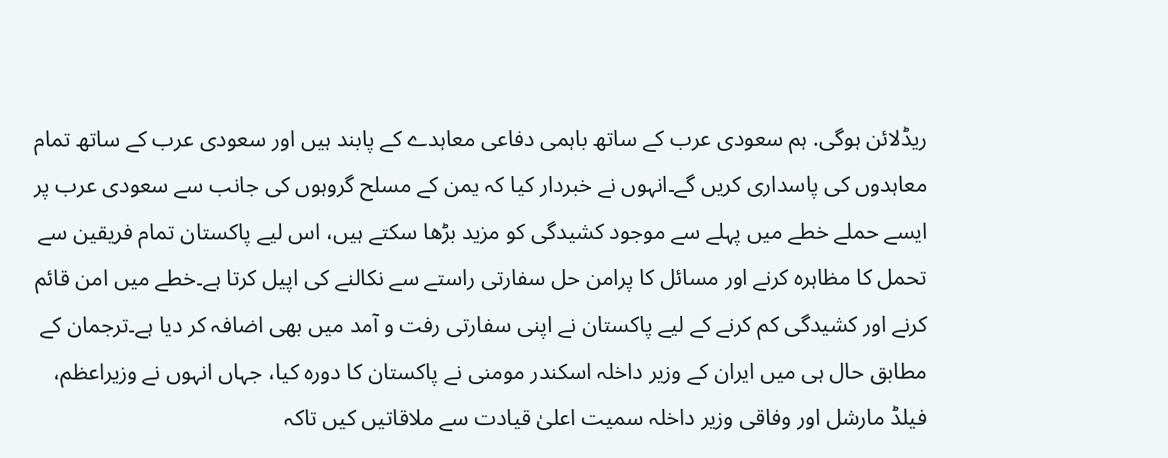ریڈلائن ہوگی. ہم سعودی عرب کے ساتھ باہمی دفاعی معاہدے کے پابند ہیں اور سعودی عرب کے ساتھ تمام معاہدوں کی پاسداری کریں گے۔انہوں نے خبردار کیا کہ یمن کے مسلح گروہوں کی جانب سے سعودی عرب پر ایسے حملے خطے میں پہلے سے موجود کشیدگی کو مزید بڑھا سکتے ہیں، اس لیے پاکستان تمام فریقین سے تحمل کا مظاہرہ کرنے اور مسائل کا پرامن حل سفارتی راستے سے نکالنے کی اپیل کرتا ہے۔خطے میں امن قائم کرنے اور کشیدگی کم کرنے کے لیے پاکستان نے اپنی سفارتی رفت و آمد میں بھی اضافہ کر دیا ہے۔ترجمان کے مطابق حال ہی میں ایران کے وزیر داخلہ اسکندر مومنی نے پاکستان کا دورہ کیا، جہاں انہوں نے وزیراعظم، فیلڈ مارشل اور وفاقی وزیر داخلہ سمیت اعلیٰ قیادت سے ملاقاتیں کیں تاکہ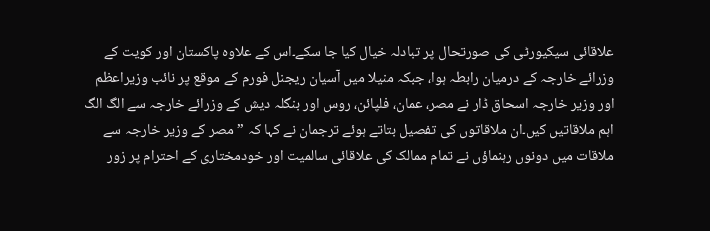علاقائی سیکیورٹی کی صورتحال پر تبادلہ خیال کیا جا سکے۔اس کے علاوہ پاکستان اور کویت کے وزرائے خارجہ کے درمیان رابطہ ہوا، جبکہ منیلا میں آسیان ریجنل فورم کے موقع پر نائب وزیراعظم اور وزیر خارجہ اسحاق ڈار نے مصر، عمان، فلپائن، روس اور بنگلہ دیش کے وزرائے خارجہ سے الگ الگ اہم ملاقاتیں کیں۔ان ملاقاتوں کی تفصیل بتاتے ہوئے ترجمان نے کہا کہ ”مصر کے وزیر خارجہ سے ملاقات میں دونوں رہنماؤں نے تمام ممالک کی علاقائی سالمیت اور خودمختاری کے احترام پر زور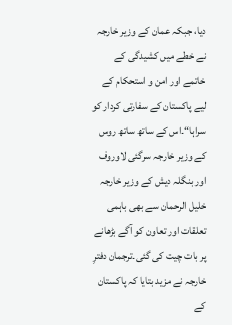دیا، جبکہ عمان کے وزیر خارجہ نے خطے میں کشیدگی کے خاتمے اور امن و استحکام کے لیے پاکستان کے سفارتی کردار کو سراہا“۔اس کے ساتھ ساتھ روس کے وزیر خارجہ سرگئی لاوروف اور بنگلہ دیش کے وزیر خارجہ خلیل الرحمان سے بھی باہمی تعلقات اور تعاون کو آگے بڑھانے پر بات چیت کی گئی۔ترجمان دفترِ خارجہ نے مزید بتایا کہ پاکستان کے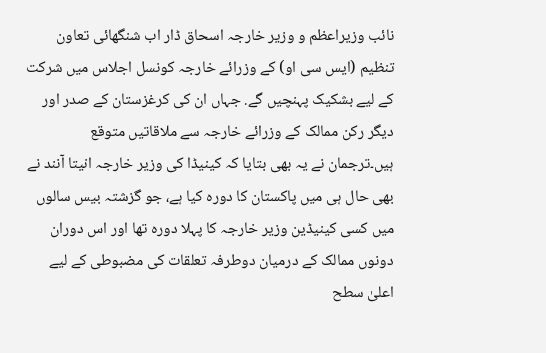نائب وزیراعظم و وزیر خارجہ اسحاق ڈار اب شنگھائی تعاون تنظیم (ایس سی او) کے وزرائے خارجہ کونسل اجلاس میں شرکت کے لیے بشکیک پہنچیں گے. جہاں ان کی کرغزستان کے صدر اور دیگر رکن ممالک کے وزرائے خارجہ سے ملاقاتیں متوقع ہیں۔ترجمان نے یہ بھی بتایا کہ کینیڈا کی وزیر خارجہ انیتا آنند نے بھی حال ہی میں پاکستان کا دورہ کیا ہے، جو گزشتہ بیس سالوں میں کسی کینیڈین وزیر خارجہ کا پہلا دورہ تھا اور اس دوران دونوں ممالک کے درمیان دوطرفہ تعلقات کی مضبوطی کے لیے اعلیٰ سطح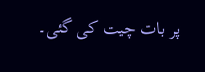پر بات چیت کی گئی۔